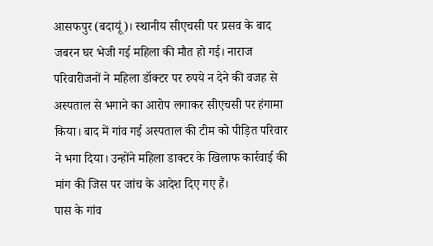आसफपुर (बदायूं)। स्थानीय सीएचसी पर प्रसव के बाद जबरन घर भेजी गई महिला की मौत हो गई। नाराज परिवारीजनों ने महिला डॉक्टर पर रुपये न देने की वजह से अस्पताल से भगाने का आरोप लगाकर सीएचसी पर हंगामा किया। बाद में गांव गई अस्पताल की टीम को पीड़ित परिवार ने भगा दिया। उन्होंने महिला डाक्टर के खिलाफ कार्रवाई की मांग की जिस पर जांच के आदेश दिए गए हैं।
पास के गांव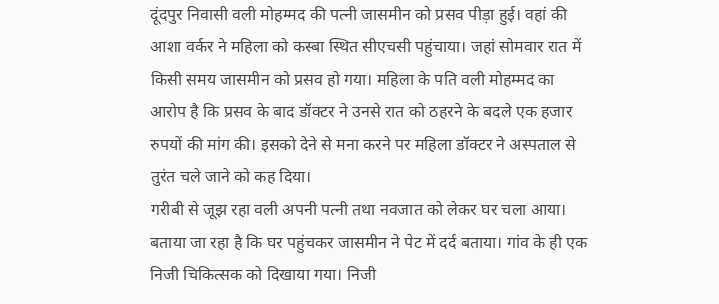दूंदपुर निवासी वली मोहम्मद की पत्नी जासमीन को प्रसव पीड़ा हुई। वहां की आशा वर्कर ने महिला को कस्बा स्थित सीएचसी पहुंचाया। जहां सोमवार रात में किसी समय जासमीन को प्रसव हो गया। महिला के पति वली मोहम्मद का आरोप है कि प्रसव के बाद डॉक्टर ने उनसे रात को ठहरने के बदले एक हजार रुपयों की मांग की। इसको देने से मना करने पर महिला डॉक्टर ने अस्पताल से तुरंत चले जाने को कह दिया।
गरीबी से जूझ रहा वली अपनी पत्नी तथा नवजात को लेकर घर चला आया। बताया जा रहा है कि घर पहुंचकर जासमीन ने पेट में दर्द बताया। गांव के ही एक निजी चिकित्सक को दिखाया गया। निजी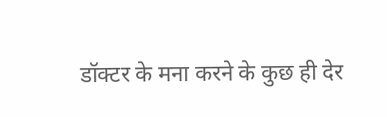डॉक्टर के मना करने के कुछ ही देर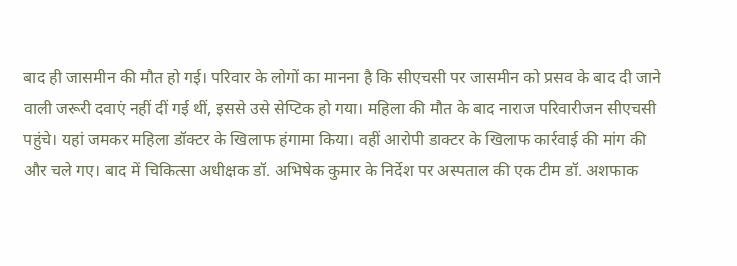बाद ही जासमीन की मौत हो गई। परिवार के लोगों का मानना है कि सीएचसी पर जासमीन को प्रसव के बाद दी जाने वाली जरूरी दवाएं नहीं दीं गई थीं, इससे उसे सेप्टिक हो गया। महिला की मौत के बाद नाराज परिवारीजन सीएचसी पहुंचे। यहां जमकर महिला डॉक्टर के खिलाफ हंगामा किया। वहीं आरोपी डाक्टर के खिलाफ कार्रवाई की मांग की और चले गए। बाद में चिकित्सा अधीक्षक डॉ. अभिषेक कुमार के निर्देश पर अस्पताल की एक टीम डॉ. अशफाक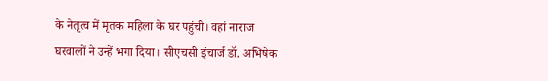के नेतृत्व में मृतक महिला के घर पहुंची। वहां नाराज घरवालों ने उन्हें भगा दिया। सीएचसी इंचार्ज डॉ. अभिषेक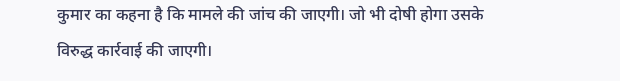कुमार का कहना है कि मामले की जांच की जाएगी। जो भी दोषी होगा उसके विरुद्ध कार्रवाई की जाएगी।